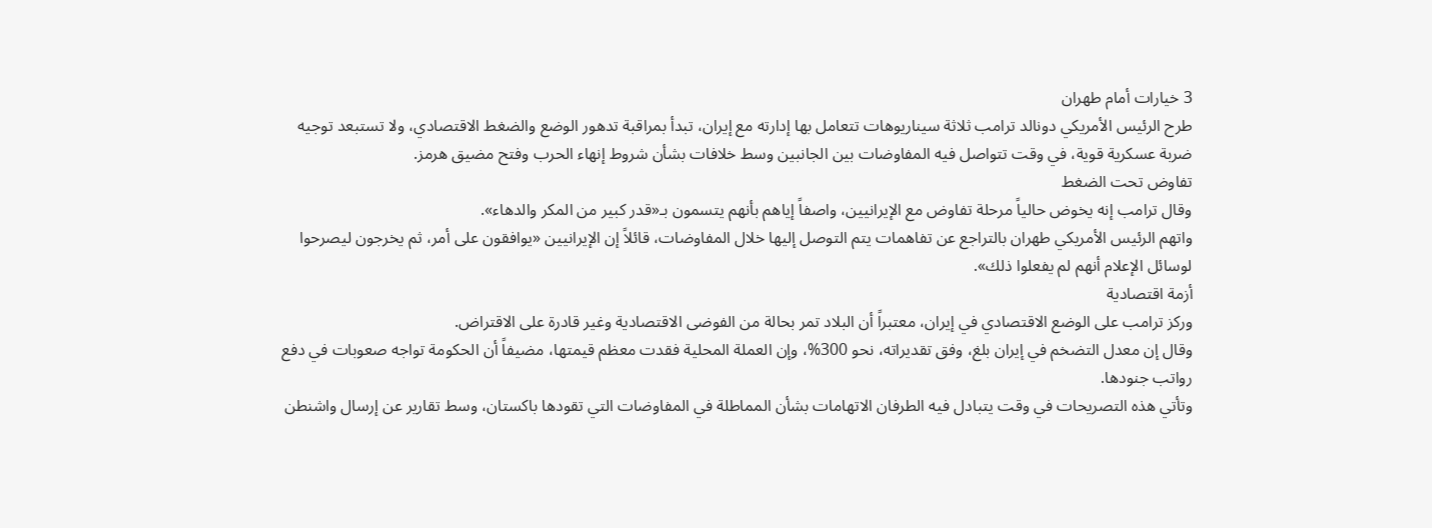3 خيارات أمام طهران
طرح الرئيس الأمريكي دونالد ترامب ثلاثة سيناريوهات تتعامل بها إدارته مع إيران، تبدأ بمراقبة تدهور الوضع والضغط الاقتصادي، ولا تستبعد توجيه ضربة عسكرية قوية، في وقت تتواصل فيه المفاوضات بين الجانبين وسط خلافات بشأن شروط إنهاء الحرب وفتح مضيق هرمز.
تفاوض تحت الضغط
وقال ترامب إنه يخوض حالياً مرحلة تفاوض مع الإيرانيين، واصفاً إياهم بأنهم يتسمون بـ«قدر كبير من المكر والدهاء».
واتهم الرئيس الأمريكي طهران بالتراجع عن تفاهمات يتم التوصل إليها خلال المفاوضات، قائلاً إن الإيرانيين «يوافقون على أمر، ثم يخرجون ليصرحوا لوسائل الإعلام أنهم لم يفعلوا ذلك».
أزمة اقتصادية
وركز ترامب على الوضع الاقتصادي في إيران، معتبراً أن البلاد تمر بحالة من الفوضى الاقتصادية وغير قادرة على الاقتراض.
وقال إن معدل التضخم في إيران بلغ، وفق تقديراته، نحو 300%، وإن العملة المحلية فقدت معظم قيمتها، مضيفاً أن الحكومة تواجه صعوبات في دفع رواتب جنودها.
وتأتي هذه التصريحات في وقت يتبادل فيه الطرفان الاتهامات بشأن المماطلة في المفاوضات التي تقودها باكستان، وسط تقارير عن إرسال واشنطن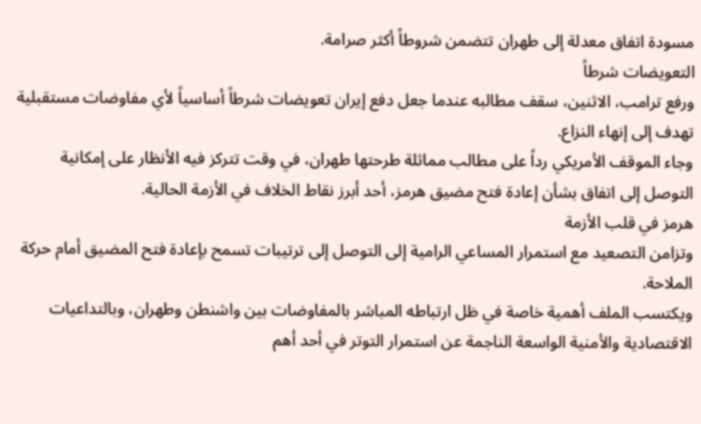مسودة اتفاق معدلة إلى طهران تتضمن شروطاً أكثر صرامة.
التعويضات شرطاً
ورفع ترامب، الاثنين، سقف مطالبه عندما جعل دفع إيران تعويضات شرطاً أساسياً لأي مفاوضات مستقبلية تهدف إلى إنهاء النزاع.
وجاء الموقف الأمريكي رداً على مطالب مماثلة طرحتها طهران، في وقت تتركز فيه الأنظار على إمكانية التوصل إلى اتفاق بشأن إعادة فتح مضيق هرمز، أحد أبرز نقاط الخلاف في الأزمة الحالية.
هرمز في قلب الأزمة
وتزامن التصعيد مع استمرار المساعي الرامية إلى التوصل إلى ترتيبات تسمح بإعادة فتح المضيق أمام حركة الملاحة.
ويكتسب الملف أهمية خاصة في ظل ارتباطه المباشر بالمفاوضات بين واشنطن وطهران، وبالتداعيات الاقتصادية والأمنية الواسعة الناجمة عن استمرار التوتر في أحد أهم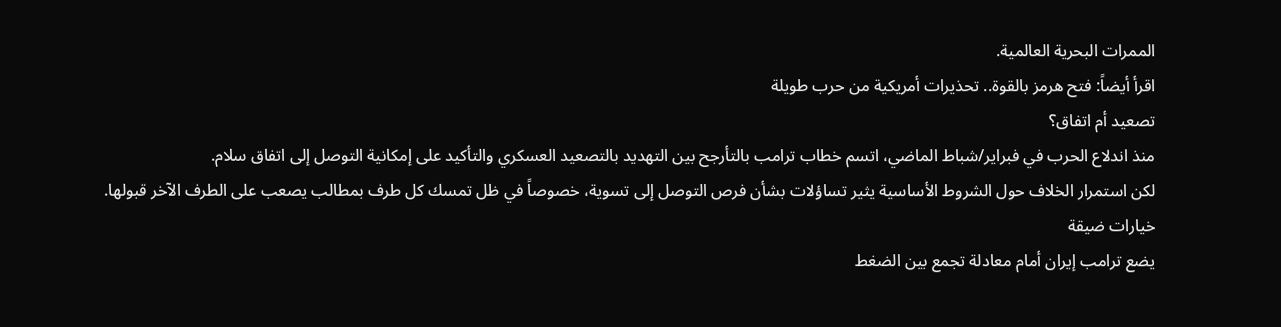الممرات البحرية العالمية.
اقرأ أيضاً: فتح هرمز بالقوة.. تحذيرات أمريكية من حرب طويلة
تصعيد أم اتفاق؟
منذ اندلاع الحرب في فبراير/شباط الماضي، اتسم خطاب ترامب بالتأرجح بين التهديد بالتصعيد العسكري والتأكيد على إمكانية التوصل إلى اتفاق سلام.
لكن استمرار الخلاف حول الشروط الأساسية يثير تساؤلات بشأن فرص التوصل إلى تسوية، خصوصاً في ظل تمسك كل طرف بمطالب يصعب على الطرف الآخر قبولها.
خيارات ضيقة
يضع ترامب إيران أمام معادلة تجمع بين الضغط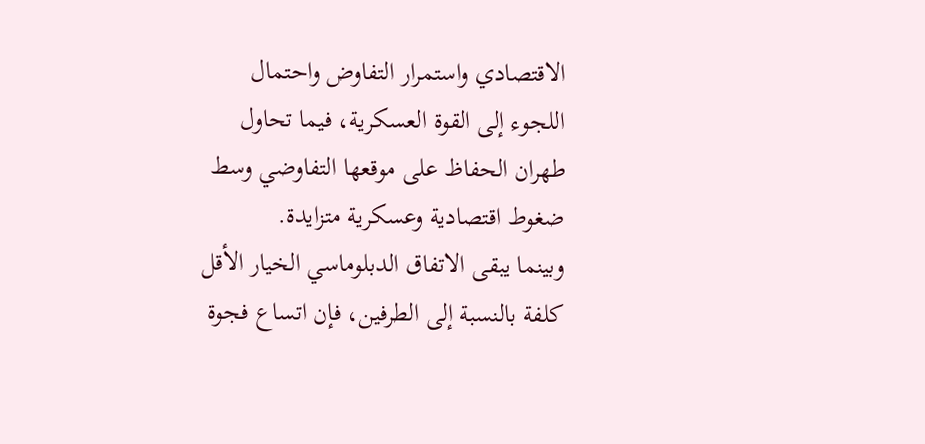الاقتصادي واستمرار التفاوض واحتمال اللجوء إلى القوة العسكرية، فيما تحاول طهران الحفاظ على موقعها التفاوضي وسط ضغوط اقتصادية وعسكرية متزايدة.
وبينما يبقى الاتفاق الدبلوماسي الخيار الأقل كلفة بالنسبة إلى الطرفين، فإن اتساع فجوة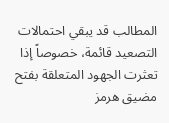المطالب قد يبقي احتمالات التصعيد قائمة، خصوصاً إذا تعثرت الجهود المتعلقة بفتح مضيق هرمز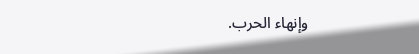وإنهاء الحرب.